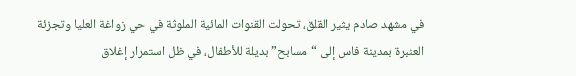في مشهد صادم يثير القلق، تحولت القنوات المائية الملوثة في حي زواغة العليا وتجزئة العنبرة بمدينة فاس إلى “مسابح” بديلة للأطفال، في ظل استمرار إغلاق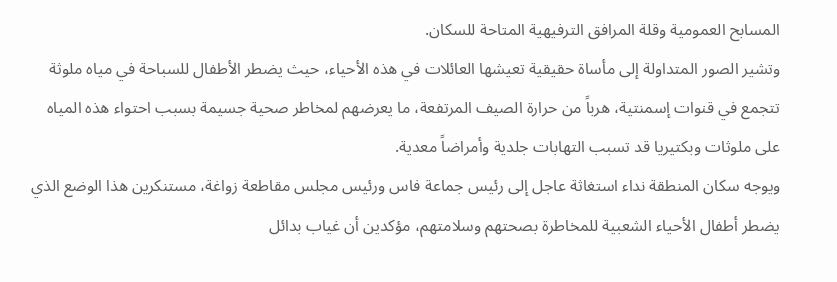المسابح العمومية وقلة المرافق الترفيهية المتاحة للسكان.
وتشير الصور المتداولة إلى مأساة حقيقية تعيشها العائلات في هذه الأحياء، حيث يضطر الأطفال للسباحة في مياه ملوثة تتجمع في قنوات إسمنتية، هرباً من حرارة الصيف المرتفعة، ما يعرضهم لمخاطر صحية جسيمة بسبب احتواء هذه المياه على ملوثات وبكتيريا قد تسبب التهابات جلدية وأمراضاً معدية.
ويوجه سكان المنطقة نداء استغاثة عاجل إلى رئيس جماعة فاس ورئيس مجلس مقاطعة زواغة، مستنكرين هذا الوضع الذي يضطر أطفال الأحياء الشعبية للمخاطرة بصحتهم وسلامتهم، مؤكدين أن غياب بدائل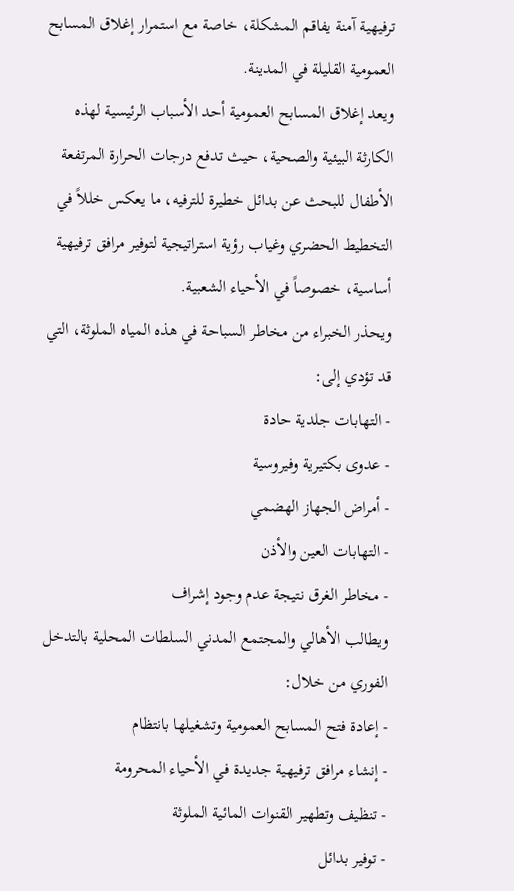ترفيهية آمنة يفاقم المشكلة، خاصة مع استمرار إغلاق المسابح العمومية القليلة في المدينة.
ويعد إغلاق المسابح العمومية أحد الأسباب الرئيسية لهذه الكارثة البيئية والصحية، حيث تدفع درجات الحرارة المرتفعة الأطفال للبحث عن بدائل خطيرة للترفيه، ما يعكس خللاً في التخطيط الحضري وغياب رؤية استراتيجية لتوفير مرافق ترفيهية أساسية، خصوصاً في الأحياء الشعبية.
ويحذر الخبراء من مخاطر السباحة في هذه المياه الملوثة، التي قد تؤدي إلى:
- التهابات جلدية حادة
- عدوى بكتيرية وفيروسية
- أمراض الجهاز الهضمي
- التهابات العين والأذن
- مخاطر الغرق نتيجة عدم وجود إشراف
ويطالب الأهالي والمجتمع المدني السلطات المحلية بالتدخل الفوري من خلال:
- إعادة فتح المسابح العمومية وتشغيلها بانتظام
- إنشاء مرافق ترفيهية جديدة في الأحياء المحرومة
- تنظيف وتطهير القنوات المائية الملوثة
- توفير بدائل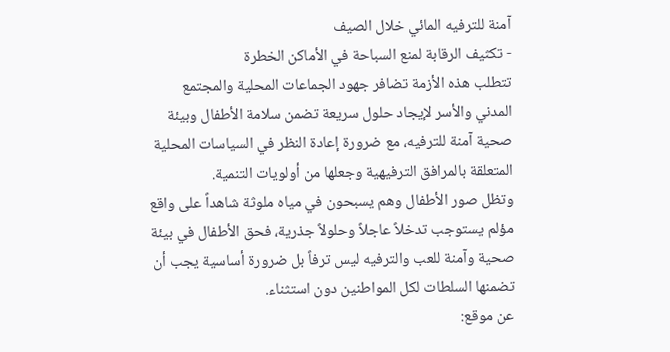آمنة للترفيه المائي خلال الصيف
- تكثيف الرقابة لمنع السباحة في الأماكن الخطرة
تتطلب هذه الأزمة تضافر جهود الجماعات المحلية والمجتمع المدني والأسر لإيجاد حلول سريعة تضمن سلامة الأطفال وبيئة صحية آمنة للترفيه، مع ضرورة إعادة النظر في السياسات المحلية المتعلقة بالمرافق الترفيهية وجعلها من أولويات التنمية.
وتظل صور الأطفال وهم يسبحون في مياه ملوثة شاهداً على واقع مؤلم يستوجب تدخلاً عاجلاً وحلولاً جذرية، فحق الأطفال في بيئة صحية وآمنة للعب والترفيه ليس ترفاً بل ضرورة أساسية يجب أن تضمنها السلطات لكل المواطنين دون استثناء.
عن موقع: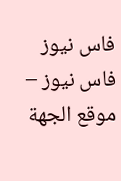فاس نيوز
فاس نيوز – موقع الجهة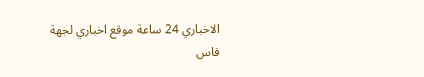الاخباري 24 ساعة موقع اخباري لجهة فاس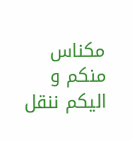مكناس منكم و اليكم ننقل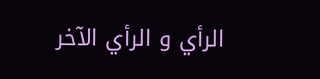الرأي و الرأي الآخر